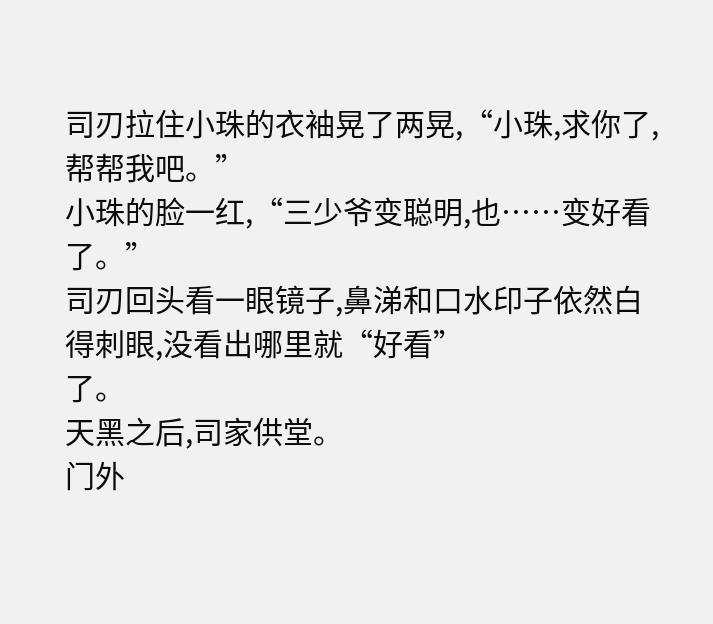司刃拉住小珠的衣袖晃了两晃,“小珠,求你了,帮帮我吧。”
小珠的脸一红,“三少爷变聪明,也……变好看了。”
司刃回头看一眼镜子,鼻涕和口水印子依然白得刺眼,没看出哪里就“好看”
了。
天黑之后,司家供堂。
门外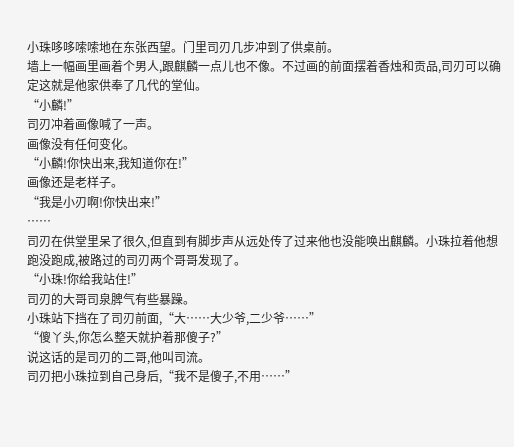小珠哆哆嗦嗦地在东张西望。门里司刃几步冲到了供桌前。
墙上一幅画里画着个男人,跟麒麟一点儿也不像。不过画的前面摆着香烛和贡品,司刃可以确定这就是他家供奉了几代的堂仙。
“小麟!”
司刃冲着画像喊了一声。
画像没有任何变化。
“小麟!你快出来,我知道你在!”
画像还是老样子。
“我是小刃啊!你快出来!”
……
司刃在供堂里呆了很久,但直到有脚步声从远处传了过来他也没能唤出麒麟。小珠拉着他想跑没跑成,被路过的司刃两个哥哥发现了。
“小珠!你给我站住!”
司刃的大哥司泉脾气有些暴躁。
小珠站下挡在了司刃前面,“大……大少爷,二少爷……”
“傻丫头,你怎么整天就护着那傻子?”
说这话的是司刃的二哥,他叫司流。
司刃把小珠拉到自己身后,“我不是傻子,不用……”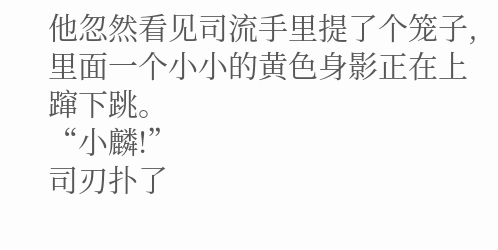他忽然看见司流手里提了个笼子,里面一个小小的黄色身影正在上蹿下跳。
“小麟!”
司刃扑了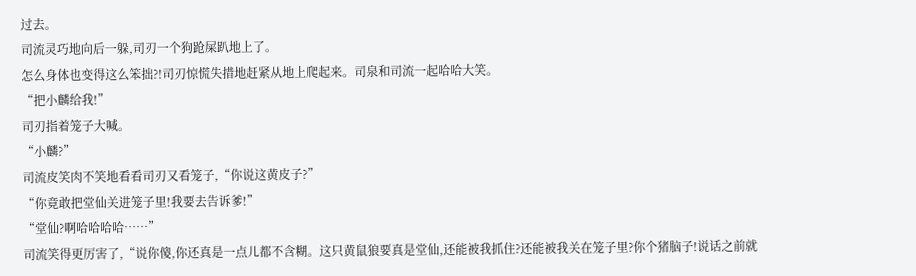过去。
司流灵巧地向后一躲,司刃一个狗跄屎趴地上了。
怎么身体也变得这么笨拙?!司刃惊慌失措地赶紧从地上爬起来。司泉和司流一起哈哈大笑。
“把小麟给我!”
司刃指着笼子大喊。
“小麟?”
司流皮笑肉不笑地看看司刃又看笼子,“你说这黄皮子?”
“你竟敢把堂仙关进笼子里!我要去告诉爹!”
“堂仙?啊哈哈哈哈……”
司流笑得更厉害了,“说你傻,你还真是一点儿都不含糊。这只黄鼠狼要真是堂仙,还能被我抓住?还能被我关在笼子里?你个猪脑子!说话之前就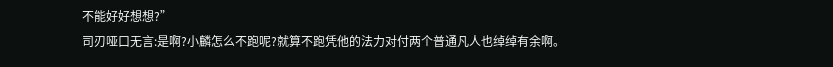不能好好想想?”
司刃哑口无言:是啊?小麟怎么不跑呢?就算不跑凭他的法力对付两个普通凡人也绰绰有余啊。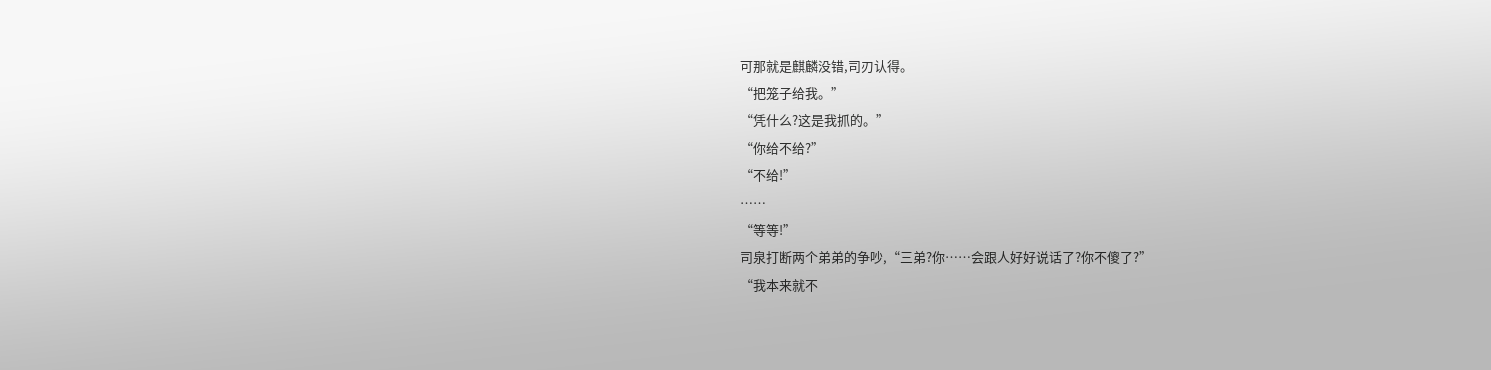可那就是麒麟没错,司刃认得。
“把笼子给我。”
“凭什么?这是我抓的。”
“你给不给?”
“不给!”
……
“等等!”
司泉打断两个弟弟的争吵,“三弟?你……会跟人好好说话了?你不傻了?”
“我本来就不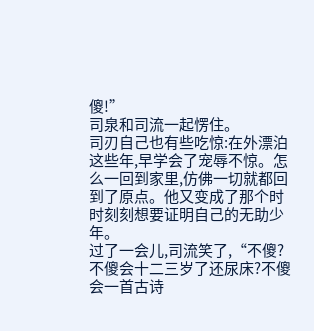傻!”
司泉和司流一起愣住。
司刃自己也有些吃惊:在外漂泊这些年,早学会了宠辱不惊。怎么一回到家里,仿佛一切就都回到了原点。他又变成了那个时时刻刻想要证明自己的无助少年。
过了一会儿,司流笑了,“不傻?不傻会十二三岁了还尿床?不傻会一首古诗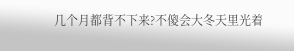几个月都背不下来?不傻会大冬天里光着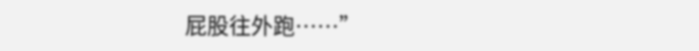屁股往外跑……”